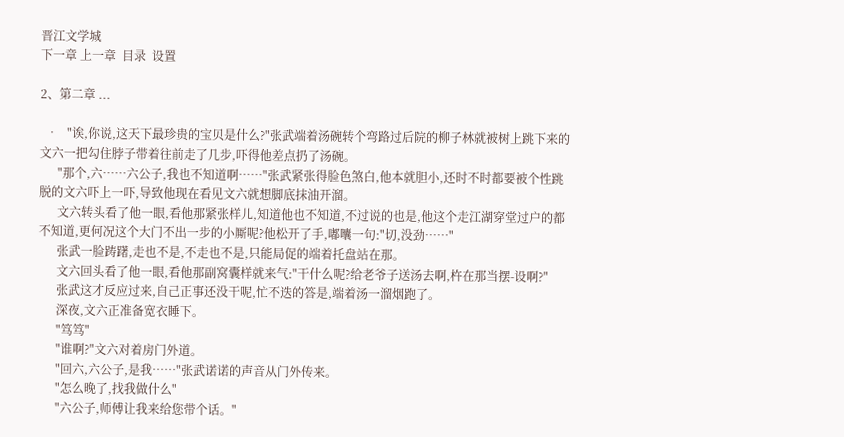晋江文学城
下一章 上一章  目录  设置

2、第二章 ...

  •   "诶,你说,这天下最珍贵的宝贝是什么?"张武端着汤碗转个弯路过后院的柳子林就被树上跳下来的文六一把勾住脖子带着往前走了几步,吓得他差点扔了汤碗。
      "那个,六……六公子,我也不知道啊……"张武紧张得脸色煞白,他本就胆小,还时不时都要被个性跳脱的文六吓上一吓,导致他现在看见文六就想脚底抹油开溜。
      文六转头看了他一眼,看他那紧张样儿,知道他也不知道,不过说的也是,他这个走江湖穿堂过户的都不知道,更何况这个大门不出一步的小厮呢?他松开了手,嘟囔一句:"切,没劲……"
      张武一脸踌躇,走也不是,不走也不是,只能局促的端着托盘站在那。
      文六回头看了他一眼,看他那副窝囊样就来气:"干什么呢?给老爷子送汤去啊,杵在那当摆-设啊?"
      张武这才反应过来,自己正事还没干呢,忙不迭的答是,端着汤一溜烟跑了。
      深夜,文六正准备宽衣睡下。
      "笃笃"
      "谁啊?"文六对着房门外道。
      "回六,六公子,是我……"张武诺诺的声音从门外传来。
      "怎么晚了,找我做什么"
      "六公子,师傅让我来给您带个话。"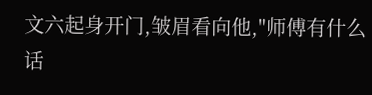文六起身开门,皱眉看向他,"师傅有什么话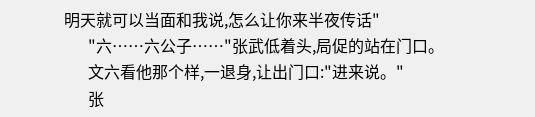明天就可以当面和我说,怎么让你来半夜传话"
      "六……六公子……"张武低着头,局促的站在门口。
      文六看他那个样,一退身,让出门口:"进来说。"
      张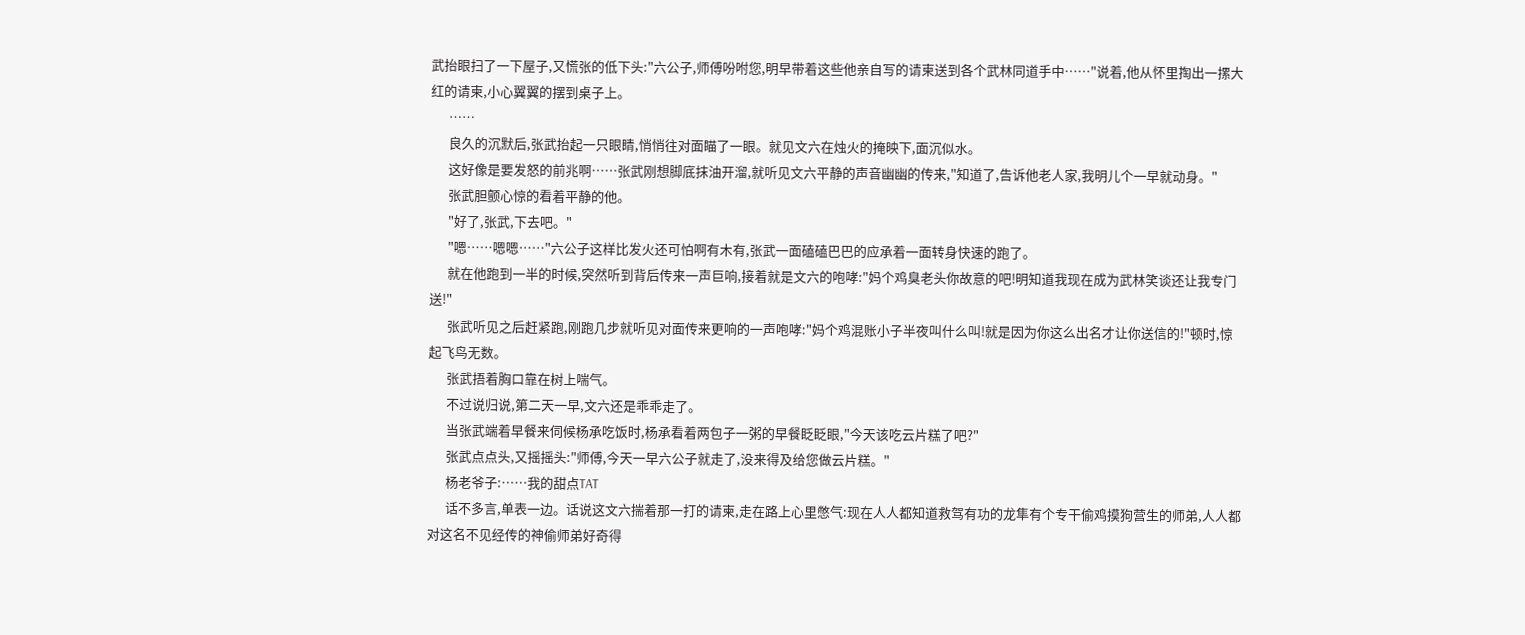武抬眼扫了一下屋子,又慌张的低下头:"六公子,师傅吩咐您,明早带着这些他亲自写的请柬送到各个武林同道手中……"说着,他从怀里掏出一摞大红的请柬,小心翼翼的摆到桌子上。
      ……
      良久的沉默后,张武抬起一只眼睛,悄悄往对面瞄了一眼。就见文六在烛火的掩映下,面沉似水。
      这好像是要发怒的前兆啊……张武刚想脚底抹油开溜,就听见文六平静的声音幽幽的传来,"知道了,告诉他老人家,我明儿个一早就动身。"
      张武胆颤心惊的看着平静的他。
      "好了,张武,下去吧。"
      "嗯……嗯嗯……"六公子这样比发火还可怕啊有木有,张武一面磕磕巴巴的应承着一面转身快速的跑了。
      就在他跑到一半的时候,突然听到背后传来一声巨响,接着就是文六的咆哮:"妈个鸡臭老头你故意的吧!明知道我现在成为武林笑谈还让我专门送!"
      张武听见之后赶紧跑,刚跑几步就听见对面传来更响的一声咆哮:"妈个鸡混账小子半夜叫什么叫!就是因为你这么出名才让你送信的!"顿时,惊起飞鸟无数。
      张武捂着胸口靠在树上喘气。
      不过说归说,第二天一早,文六还是乖乖走了。
      当张武端着早餐来伺候杨承吃饭时,杨承看着两包子一粥的早餐眨眨眼,"今天该吃云片糕了吧?"
      张武点点头,又摇摇头:"师傅,今天一早六公子就走了,没来得及给您做云片糕。"
      杨老爷子:……我的甜点TAT
      话不多言,单表一边。话说这文六揣着那一打的请柬,走在路上心里憋气:现在人人都知道救驾有功的龙隼有个专干偷鸡摸狗营生的师弟,人人都对这名不见经传的神偷师弟好奇得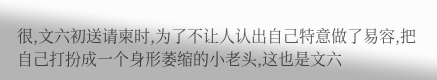很,文六初送请柬时,为了不让人认出自己特意做了易容,把自己打扮成一个身形萎缩的小老头,这也是文六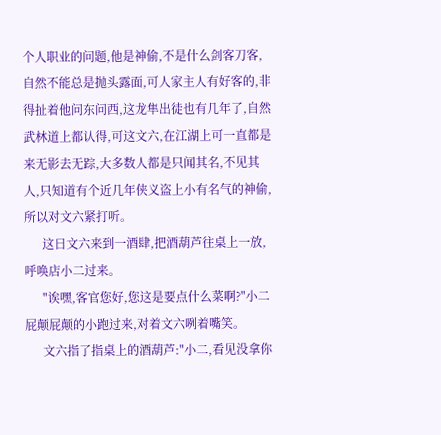个人职业的问题,他是神偷,不是什么剑客刀客,自然不能总是抛头露面,可人家主人有好客的,非得扯着他问东问西,这龙隼出徒也有几年了,自然武林道上都认得,可这文六,在江湖上可一直都是来无影去无踪,大多数人都是只闻其名,不见其人,只知道有个近几年侠义盗上小有名气的神偷,所以对文六紧打听。
      这日文六来到一酒肆,把酒葫芦往桌上一放,呼唤店小二过来。
      "诶嘿,客官您好,您这是要点什么菜啊?"小二屁颠屁颠的小跑过来,对着文六咧着嘴笑。
      文六指了指桌上的酒葫芦:"小二,看见没拿你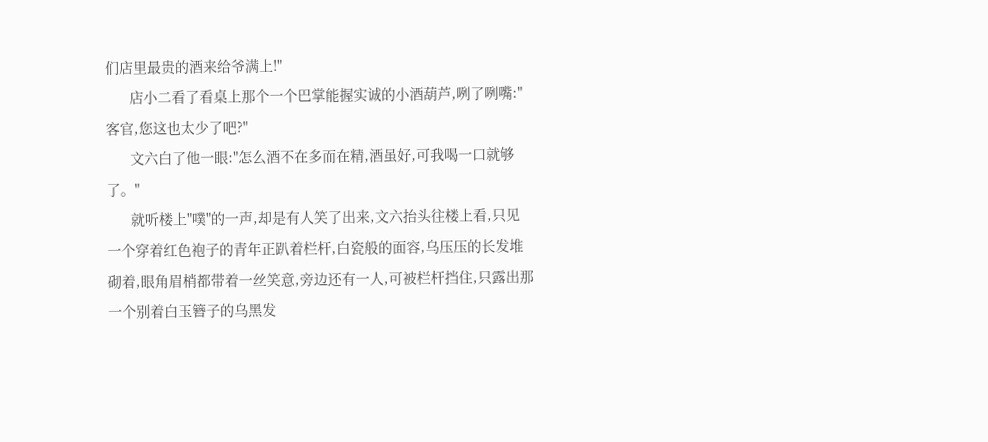们店里最贵的酒来给爷满上!"
      店小二看了看桌上那个一个巴掌能握实诚的小酒葫芦,咧了咧嘴:"客官,您这也太少了吧?"
      文六白了他一眼:"怎么酒不在多而在精,酒虽好,可我喝一口就够了。"
      就听楼上"噗"的一声,却是有人笑了出来,文六抬头往楼上看,只见一个穿着红色袍子的青年正趴着栏杆,白瓷般的面容,乌压压的长发堆砌着,眼角眉梢都带着一丝笑意,旁边还有一人,可被栏杆挡住,只露出那一个别着白玉簪子的乌黑发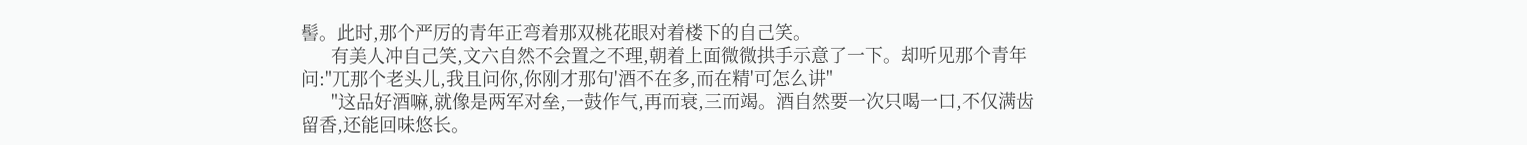髻。此时,那个严厉的青年正弯着那双桃花眼对着楼下的自己笑。
      有美人冲自己笑,文六自然不会置之不理,朝着上面微微拱手示意了一下。却听见那个青年问:"兀那个老头儿,我且问你,你刚才那句'酒不在多,而在精'可怎么讲"
      "这品好酒嘛,就像是两军对垒,一鼓作气,再而衰,三而竭。酒自然要一次只喝一口,不仅满齿留香,还能回味悠长。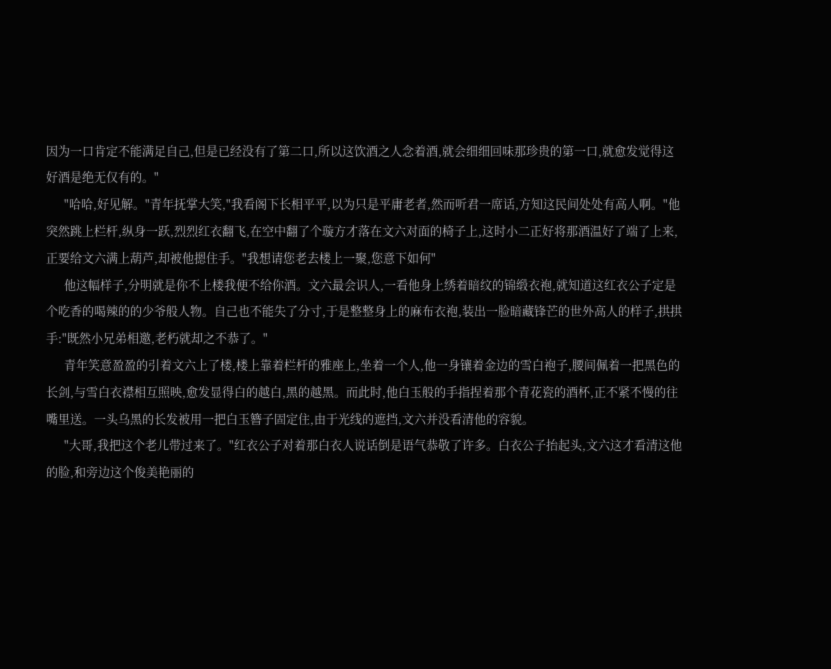因为一口肯定不能满足自己,但是已经没有了第二口,所以这饮酒之人念着酒,就会细细回味那珍贵的第一口,就愈发觉得这好酒是绝无仅有的。"
      "哈哈,好见解。"青年抚掌大笑,"我看阁下长相平平,以为只是平庸老者,然而听君一席话,方知这民间处处有高人啊。"他突然跳上栏杆,纵身一跃,烈烈红衣翻飞,在空中翻了个璇方才落在文六对面的椅子上,这时小二正好将那酒温好了端了上来,正要给文六满上葫芦,却被他摁住手。"我想请您老去楼上一聚,您意下如何"
      他这幅样子,分明就是你不上楼我便不给你酒。文六最会识人,一看他身上绣着暗纹的锦缎衣袍,就知道这红衣公子定是个吃香的喝辣的的少爷般人物。自己也不能失了分寸,于是整整身上的麻布衣袍,装出一脸暗藏锋芒的世外高人的样子,拱拱手:"既然小兄弟相邀,老朽就却之不恭了。"
      青年笑意盈盈的引着文六上了楼,楼上靠着栏杆的雅座上,坐着一个人,他一身镶着金边的雪白袍子,腰间佩着一把黑色的长剑,与雪白衣襟相互照映,愈发显得白的越白,黑的越黑。而此时,他白玉般的手指捏着那个青花瓷的酒杯,正不紧不慢的往嘴里送。一头乌黑的长发被用一把白玉簪子固定住,由于光线的遮挡,文六并没看清他的容貌。
      "大哥,我把这个老儿带过来了。"红衣公子对着那白衣人说话倒是语气恭敬了许多。白衣公子抬起头,文六这才看清这他的脸,和旁边这个俊美艳丽的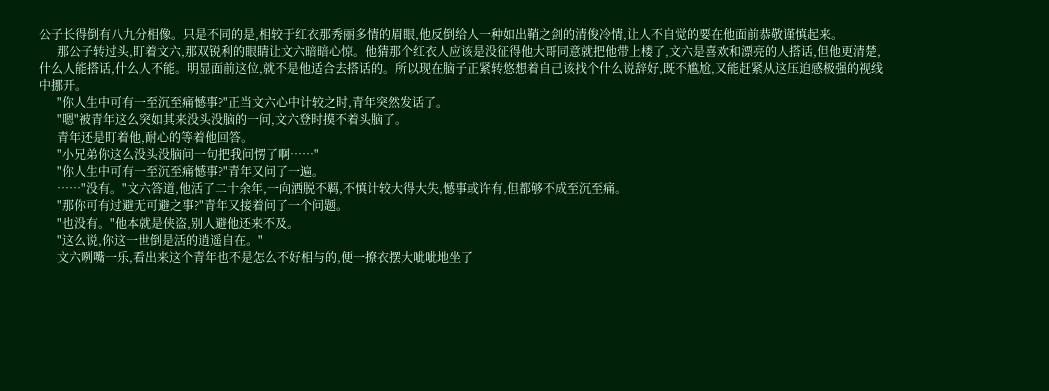公子长得倒有八九分相像。只是不同的是,相较于红衣那秀丽多情的眉眼,他反倒给人一种如出鞘之剑的清俊冷情,让人不自觉的要在他面前恭敬谨慎起来。
      那公子转过头,盯着文六,那双锐利的眼睛让文六暗暗心惊。他猜那个红衣人应该是没征得他大哥同意就把他带上楼了,文六是喜欢和漂亮的人搭话,但他更清楚,什么人能搭话,什么人不能。明显面前这位,就不是他适合去搭话的。所以现在脑子正紧转悠想着自己该找个什么说辞好,既不尴尬,又能赶紧从这压迫感极强的视线中挪开。
      "你人生中可有一至沉至痛憾事?"正当文六心中计较之时,青年突然发话了。
      "嗯"被青年这么突如其来没头没脑的一问,文六登时摸不着头脑了。
      青年还是盯着他,耐心的等着他回答。
      "小兄弟你这么没头没脑问一句把我问愣了啊……"
      "你人生中可有一至沉至痛憾事?"青年又问了一遍。
      ……"没有。"文六答道,他活了二十余年,一向洒脱不羁,不慎计较大得大失,憾事或许有,但都够不成至沉至痛。
      "那你可有过避无可避之事?"青年又接着问了一个问题。
      "也没有。"他本就是侠盗,别人避他还来不及。
      "这么说,你这一世倒是活的逍遥自在。"
      文六咧嘴一乐,看出来这个青年也不是怎么不好相与的,便一撩衣摆大呲呲地坐了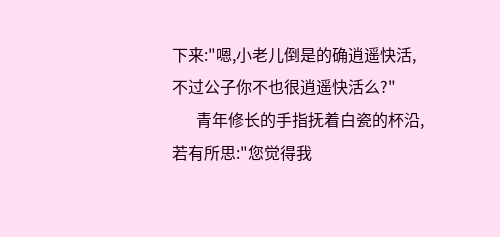下来:"嗯,小老儿倒是的确逍遥快活,不过公子你不也很逍遥快活么?"
      青年修长的手指抚着白瓷的杯沿,若有所思:"您觉得我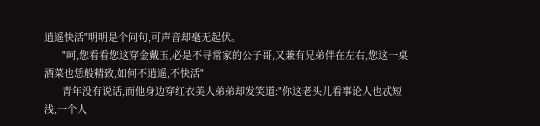逍遥快活"明明是个问句,可声音却毫无起伏。
      "呵,您看看您这穿金戴玉,必是不寻常家的公子哥,又兼有兄弟伴在左右,您这一桌酒菜也恁般精致,如何不逍遥,不快活"
      青年没有说话,而他身边穿红衣美人弟弟却发笑道:"你这老头儿看事论人也忒短浅,一个人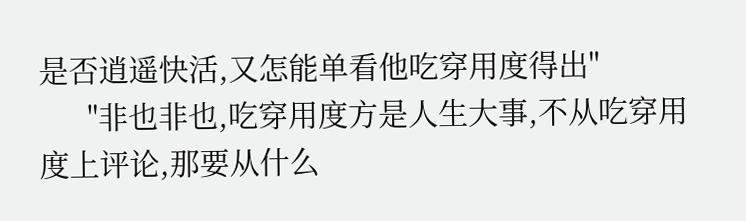是否逍遥快活,又怎能单看他吃穿用度得出"
      "非也非也,吃穿用度方是人生大事,不从吃穿用度上评论,那要从什么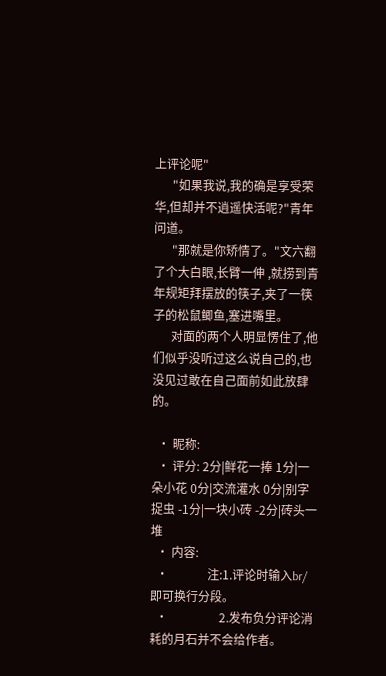上评论呢"
      "如果我说,我的确是享受荣华,但却并不逍遥快活呢?"青年问道。
      "那就是你矫情了。"文六翻了个大白眼,长臂一伸 ,就捞到青年规矩拜摆放的筷子,夹了一筷子的松鼠鲫鱼,塞进嘴里。
      对面的两个人明显愣住了,他们似乎没听过这么说自己的,也没见过敢在自己面前如此放肆的。

  • 昵称:
  • 评分: 2分|鲜花一捧 1分|一朵小花 0分|交流灌水 0分|别字捉虫 -1分|一块小砖 -2分|砖头一堆
  • 内容:
  •             注:1.评论时输入br/即可换行分段。
  •                 2.发布负分评论消耗的月石并不会给作者。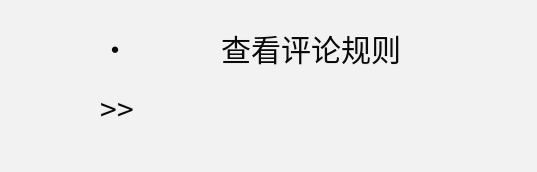•             查看评论规则>>